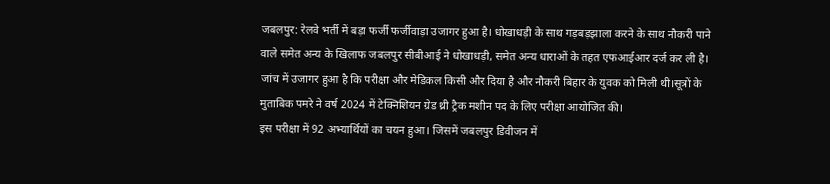जबलपुर: रेलवे भर्ती में बड़ा फर्जी फर्जीवाड़ा उजागर हुआ है। धोखाधड़ी के साथ गड़बड़झाला करने के साथ नौकरी पाने वाले समेत अन्य के खिलाफ जबलपुर सीबीआई ने धोखाधड़ी, समेत अन्य धाराओं के तहत एफआईआर दर्ज कर ली है। जांच में उजागर हुआ है कि परीक्षा और मेडिकल किसी और दिया है और नौकरी बिहार के युवक को मिली थी।सूत्रों के मुताबिक पमरे ने वर्ष 2024 में टेक्निशियन ग्रेड थ्री ट्रैक मशीन पद के लिए परीक्षा आयोजित की।
इस परीक्षा में 92 अभ्यार्थियों का चयन हुआ। जिसमें जबलपुर डिवीजन में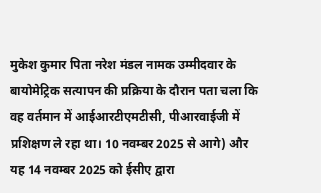मुकेश कुमार पिता नरेश मंडल नामक उम्मीदवार के बायोमेट्रिक सत्यापन की प्रक्रिया के दौरान पता चला कि वह वर्तमान में आईआरटीएमटीसी, पीआरवाईजी में प्रशिक्षण ले रहा था। 10 नवम्बर 2025 से आगे) और यह 14 नवम्बर 2025 को ईसीए द्वारा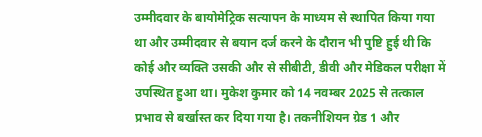उम्मीदवार के बायोमेट्रिक सत्यापन के माध्यम से स्थापित किया गया था और उम्मीदवार से बयान दर्ज करने के दौरान भी पुष्टि हुई थी कि कोई और व्यक्ति उसकी और से सीबीटी, डीवी और मेडिकल परीक्षा में उपस्थित हुआ था। मुकेश कुमार को 14 नवम्बर 2025 से तत्काल प्रभाव से बर्खास्त कर दिया गया है। तकनीशियन ग्रेड 1 और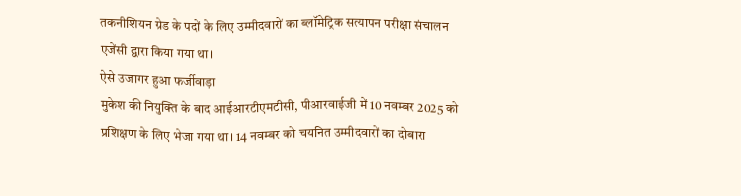तकनीशियन ग्रेड के पदों के लिए उम्मीदवारों का ब्लॉमेट्रिक सत्यापन परीक्षा संचालन एजेंसी द्वारा किया गया था।
ऐसे उजागर हुआ फर्जीवाड़ा
मुकेश की नियुक्ति के बाद आईआरटीएमटीसी, पीआरवाईजी में 10 नवम्बर 2025 को प्रशिक्षण के लिए भेजा गया था। 14 नवम्बर को चयनित उम्मीदवारों का दोबारा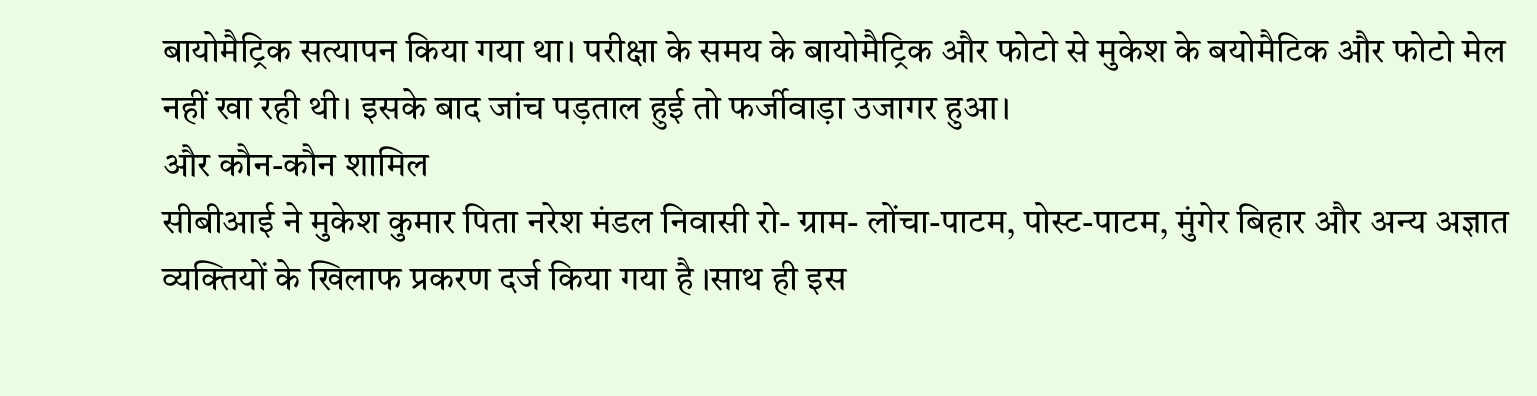बायोमैट्रिक सत्यापन किया गया था। परीक्षा के समय के बायोमैट्रिक और फोटो से मुकेश के बयोमैटिक और फोटो मेल नहीं खा रही थी। इसके बाद जांच पड़ताल हुई तो फर्जीवाड़ा उजागर हुआ।
और कौन-कौन शामिल
सीबीआई ने मुकेश कुमार पिता नरेश मंडल निवासी रो- ग्राम- लोंचा-पाटम, पोस्ट-पाटम, मुंगेर बिहार और अन्य अज्ञात व्यक्तियों के खिलाफ प्रकरण दर्ज किया गया है ।साथ ही इस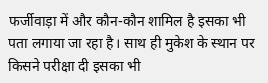फर्जीवाड़ा में और कौन-कौन शामिल है इसका भी पता लगाया जा रहा है। साथ ही मुकेश के स्थान पर किसने परीक्षा दी इसका भी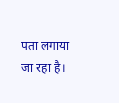पता लगाया जा रहा है।